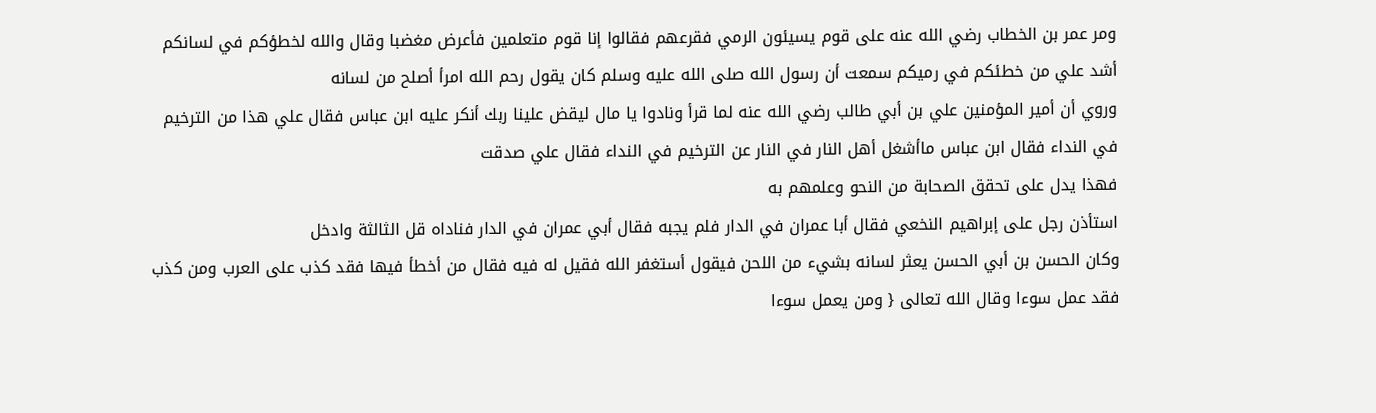ومر عمر بن الخطاب رضي الله عنه على قوم يسيئون الرمي فقرعهم فقالوا إنا قوم متعلمين فأعرض مغضبا وقال والله لخطؤكم في لسانكم أشد علي من خطئكم في رميكم سمعت أن رسول الله صلى الله عليه وسلم كان يقول رحم الله امرأ أصلح من لسانه
وروي أن أمير المؤمنين علي بن أبي طالب رضي الله عنه لما قرأ ونادوا يا مال ليقض علينا ربك أنكر عليه ابن عباس فقال علي هذا من الترخيم في النداء فقال ابن عباس ماأشغل أهل النار في النار عن الترخيم في النداء فقال علي صدقت
فهذا يدل على تحقق الصحابة من النحو وعلمهم به
استأذن رجل على إبراهيم النخعي فقال أبا عمران في الدار فلم يجبه فقال أبي عمران في الدار فناداه قل الثالثة وادخل
وكان الحسن بن أبي الحسن يعثر لسانه بشيء من اللحن فيقول أستغفر الله فقيل له فيه فقال من أخطأ فيها فقد كذب على العرب ومن كذب فقد عمل سوءا وقال الله تعالى { ومن يعمل سوءا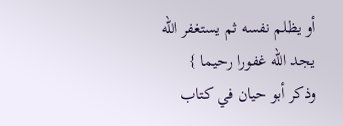أو يظلم نفسه ثم يستغفر الله يجد الله غفورا رحيما }
وذكر أبو حيان في كتاب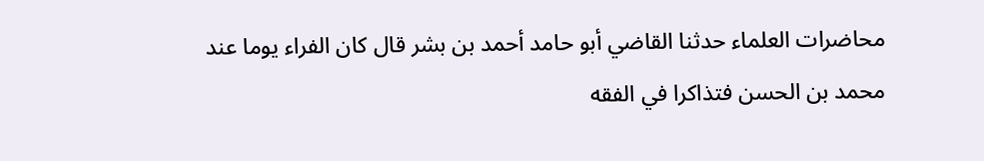محاضرات العلماء حدثنا القاضي أبو حامد أحمد بن بشر قال كان الفراء يوما عند محمد بن الحسن فتذاكرا في الفقه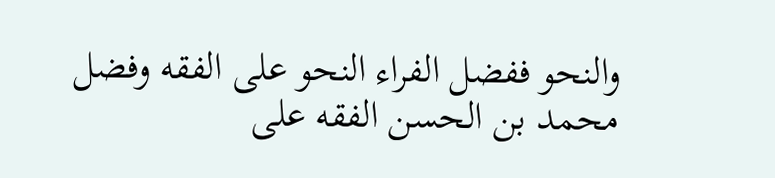والنحو ففضل الفراء النحو على الفقه وفضل محمد بن الحسن الفقه على